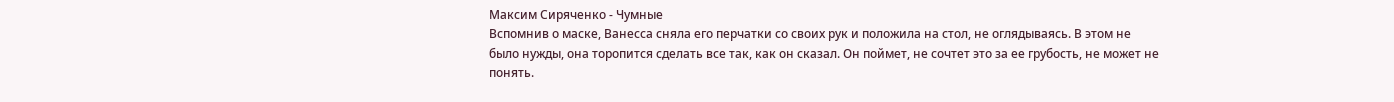Максим Сиряченко - Чумные
Вспомнив о маске, Ванесса сняла его перчатки со своих рук и положила на стол, не оглядываясь. В этом не было нужды, она торопится сделать все так, как он сказал. Он поймет, не сочтет это за ее грубость, не может не понять.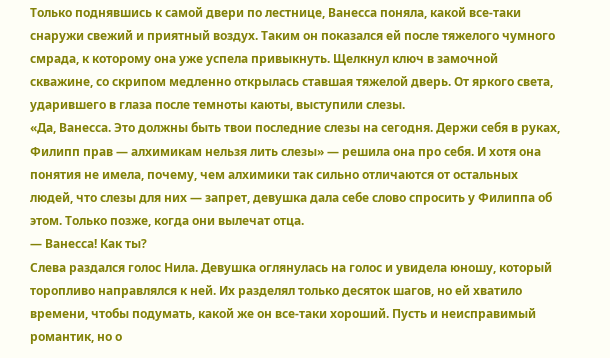Только поднявшись к самой двери по лестнице, Ванесса поняла, какой все-таки снаружи свежий и приятный воздух. Таким он показался ей после тяжелого чумного смрада, к которому она уже успела привыкнуть. Щелкнул ключ в замочной скважине, со скрипом медленно открылась ставшая тяжелой дверь. От яркого света, ударившего в глаза после темноты каюты, выступили слезы.
«Да, Ванесса. Это должны быть твои последние слезы на сегодня. Держи себя в руках, Филипп прав — алхимикам нельзя лить слезы» — решила она про себя. И хотя она понятия не имела, почему, чем алхимики так сильно отличаются от остальных людей, что слезы для них — запрет, девушка дала себе слово спросить у Филиппа об этом. Только позже, когда они вылечат отца.
— Ванесса! Как ты?
Слева раздался голос Нила. Девушка оглянулась на голос и увидела юношу, который торопливо направлялся к ней. Их разделял только десяток шагов, но ей хватило времени, чтобы подумать, какой же он все-таки хороший. Пусть и неисправимый романтик, но о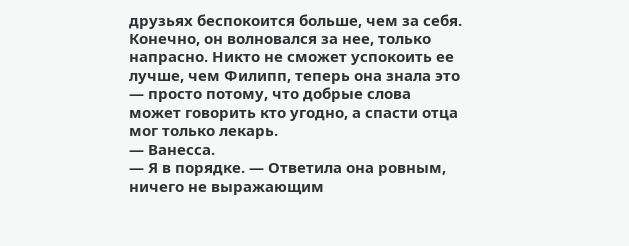друзьях беспокоится больше, чем за себя. Конечно, он волновался за нее, только напрасно. Никто не сможет успокоить ее лучше, чем Филипп, теперь она знала это — просто потому, что добрые слова может говорить кто угодно, а спасти отца мог только лекарь.
— Ванесса.
— Я в порядке. — Ответила она ровным, ничего не выражающим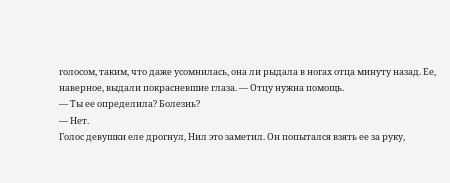голосом, таким, что даже усомнилась, она ли рыдала в ногах отца минуту назад. Ее, наверное, выдали покрасневшие глаза. — Отцу нужна помощь.
— Ты ее определила? Болезнь?
— Нет.
Голос девушки еле дрогнул, Нил это заметил. Он попытался взять ее за руку,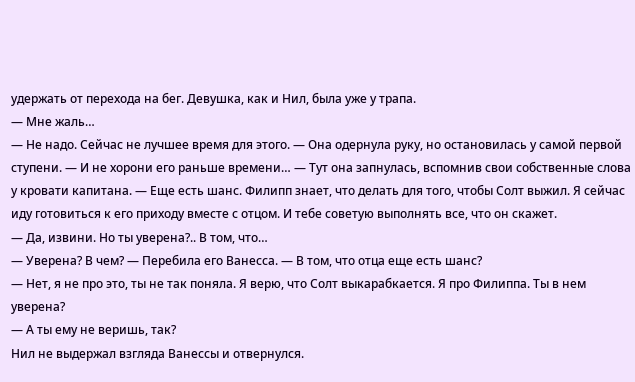удержать от перехода на бег. Девушка, как и Нил, была уже у трапа.
— Мне жаль…
— Не надо. Сейчас не лучшее время для этого. — Она одернула руку, но остановилась у самой первой ступени. — И не хорони его раньше времени… — Тут она запнулась, вспомнив свои собственные слова у кровати капитана. — Еще есть шанс. Филипп знает, что делать для того, чтобы Солт выжил. Я сейчас иду готовиться к его приходу вместе с отцом. И тебе советую выполнять все, что он скажет.
— Да, извини. Но ты уверена?.. В том, что…
— Уверена? В чем? — Перебила его Ванесса. — В том, что отца еще есть шанс?
— Нет, я не про это, ты не так поняла. Я верю, что Солт выкарабкается. Я про Филиппа. Ты в нем уверена?
— А ты ему не веришь, так?
Нил не выдержал взгляда Ванессы и отвернулся.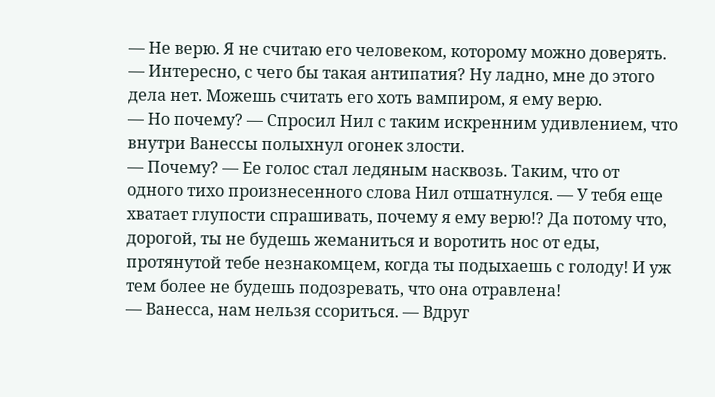— Не верю. Я не считаю его человеком, которому можно доверять.
— Интересно, с чего бы такая антипатия? Ну ладно, мне до этого дела нет. Можешь считать его хоть вампиром, я ему верю.
— Но почему? — Спросил Нил с таким искренним удивлением, что внутри Ванессы полыхнул огонек злости.
— Почему? — Ее голос стал ледяным насквозь. Таким, что от одного тихо произнесенного слова Нил отшатнулся. — У тебя еще хватает глупости спрашивать, почему я ему верю!? Да потому что, дорогой, ты не будешь жеманиться и воротить нос от еды, протянутой тебе незнакомцем, когда ты подыхаешь с голоду! И уж тем более не будешь подозревать, что она отравлена!
— Ванесса, нам нельзя ссориться. — Вдруг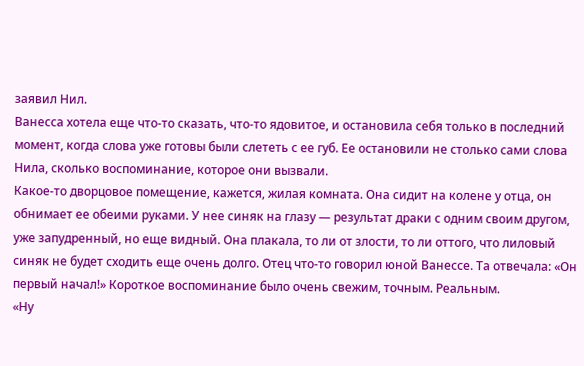заявил Нил.
Ванесса хотела еще что-то сказать, что-то ядовитое, и остановила себя только в последний момент, когда слова уже готовы были слететь с ее губ. Ее остановили не столько сами слова Нила, сколько воспоминание, которое они вызвали.
Какое-то дворцовое помещение, кажется, жилая комната. Она сидит на колене у отца, он обнимает ее обеими руками. У нее синяк на глазу — результат драки с одним своим другом, уже запудренный, но еще видный. Она плакала, то ли от злости, то ли оттого, что лиловый синяк не будет сходить еще очень долго. Отец что-то говорил юной Ванессе. Та отвечала: «Он первый начал!» Короткое воспоминание было очень свежим, точным. Реальным.
«Ну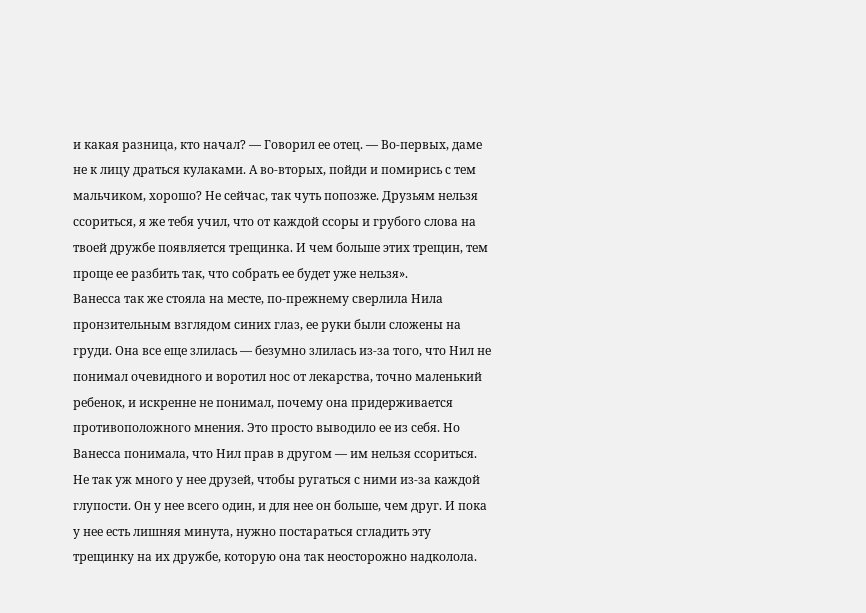и какая разница, кто начал? — Говорил ее отец. — Во-первых, даме не к лицу драться кулаками. А во-вторых, пойди и помирись с тем мальчиком, хорошо? Не сейчас, так чуть попозже. Друзьям нельзя ссориться, я же тебя учил, что от каждой ссоры и грубого слова на твоей дружбе появляется трещинка. И чем больше этих трещин, тем проще ее разбить так, что собрать ее будет уже нельзя».
Ванесса так же стояла на месте, по-прежнему сверлила Нила пронзительным взглядом синих глаз, ее руки были сложены на груди. Она все еще злилась — безумно злилась из-за того, что Нил не понимал очевидного и воротил нос от лекарства, точно маленький ребенок, и искренне не понимал, почему она придерживается противоположного мнения. Это просто выводило ее из себя. Но Ванесса понимала, что Нил прав в другом — им нельзя ссориться. Не так уж много у нее друзей, чтобы ругаться с ними из-за каждой глупости. Он у нее всего один, и для нее он больше, чем друг. И пока у нее есть лишняя минута, нужно постараться сгладить эту трещинку на их дружбе, которую она так неосторожно надколола.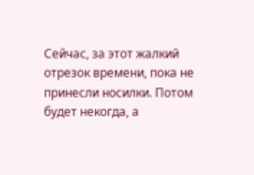Сейчас, за этот жалкий отрезок времени, пока не принесли носилки. Потом будет некогда, а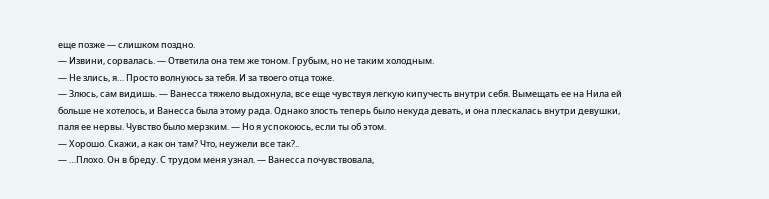еще позже — слишком поздно.
— Извини, сорвалась. — Ответила она тем же тоном. Грубым, но не таким холодным.
— Не злись, я… Просто волнуюсь за тебя. И за твоего отца тоже.
— Злюсь, сам видишь. — Ванесса тяжело выдохнула, все еще чувствуя легкую кипучесть внутри себя. Вымещать ее на Нила ей больше не хотелось, и Ванесса была этому рада. Однако злость теперь было некуда девать, и она плескалась внутри девушки, паля ее нервы. Чувство было мерзким. — Но я успокоюсь, если ты об этом.
— Хорошо. Скажи, а как он там? Что, неужели все так?..
— …Плохо. Он в бреду. С трудом меня узнал. — Ванесса почувствовала,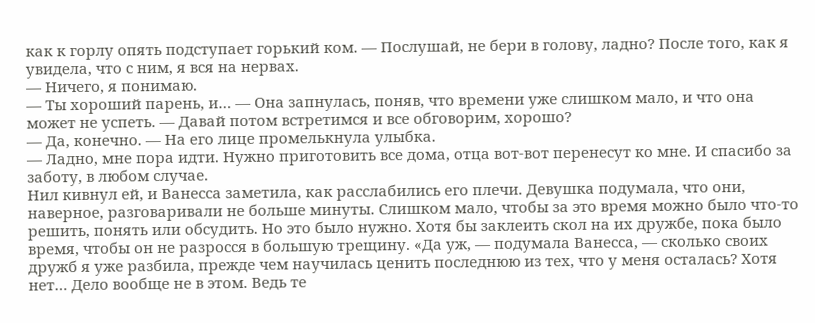как к горлу опять подступает горький ком. — Послушай, не бери в голову, ладно? После того, как я увидела, что с ним, я вся на нервах.
— Ничего, я понимаю.
— Ты хороший парень, и… — Она запнулась, поняв, что времени уже слишком мало, и что она может не успеть. — Давай потом встретимся и все обговорим, хорошо?
— Да, конечно. — На его лице промелькнула улыбка.
— Ладно, мне пора идти. Нужно приготовить все дома, отца вот-вот перенесут ко мне. И спасибо за заботу, в любом случае.
Нил кивнул ей, и Ванесса заметила, как расслабились его плечи. Девушка подумала, что они, наверное, разговаривали не больше минуты. Слишком мало, чтобы за это время можно было что-то решить, понять или обсудить. Но это было нужно. Хотя бы заклеить скол на их дружбе, пока было время, чтобы он не разросся в большую трещину. «Да уж, — подумала Ванесса, — сколько своих дружб я уже разбила, прежде чем научилась ценить последнюю из тех, что у меня осталась? Хотя нет… Дело вообще не в этом. Ведь те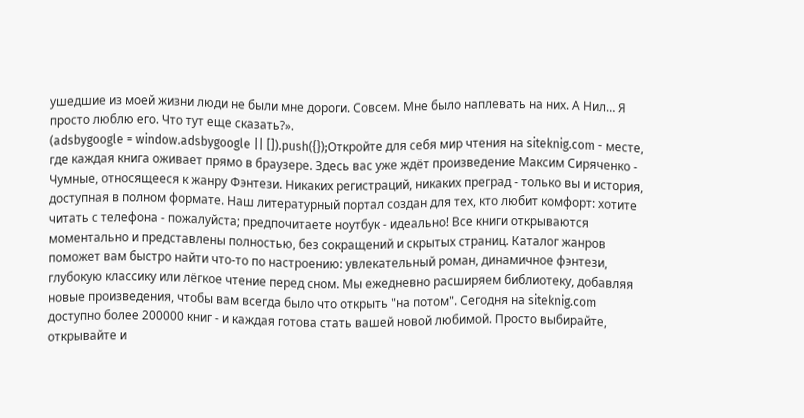ушедшие из моей жизни люди не были мне дороги. Совсем. Мне было наплевать на них. А Нил… Я просто люблю его. Что тут еще сказать?».
(adsbygoogle = window.adsbygoogle || []).push({});Откройте для себя мир чтения на siteknig.com - месте, где каждая книга оживает прямо в браузере. Здесь вас уже ждёт произведение Максим Сиряченко - Чумные, относящееся к жанру Фэнтези. Никаких регистраций, никаких преград - только вы и история, доступная в полном формате. Наш литературный портал создан для тех, кто любит комфорт: хотите читать с телефона - пожалуйста; предпочитаете ноутбук - идеально! Все книги открываются моментально и представлены полностью, без сокращений и скрытых страниц. Каталог жанров поможет вам быстро найти что-то по настроению: увлекательный роман, динамичное фэнтези, глубокую классику или лёгкое чтение перед сном. Мы ежедневно расширяем библиотеку, добавляя новые произведения, чтобы вам всегда было что открыть "на потом". Сегодня на siteknig.com доступно более 200000 книг - и каждая готова стать вашей новой любимой. Просто выбирайте, открывайте и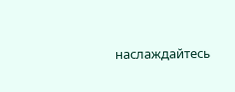наслаждайтесь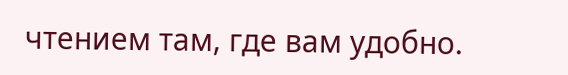чтением там, где вам удобно.